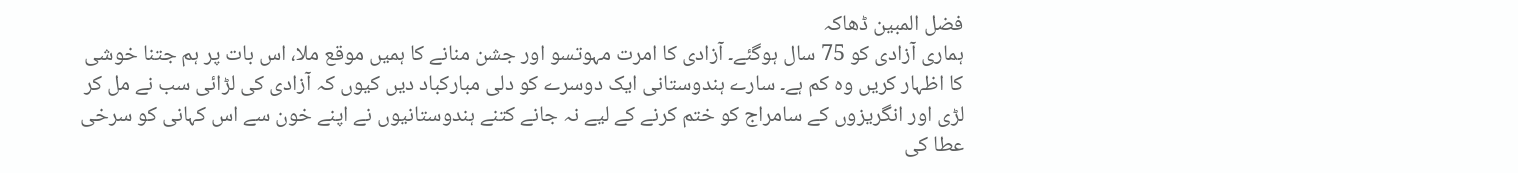فضل المبین ڈھاکہ
ہماری آزادی کو 75 سال ہوگئے۔ آزادی کا امرت مہوتسو اور جشن منانے کا ہمیں موقع ملا، اس بات پر ہم جتنا خوشی کا اظہار کریں وہ کم ہے۔ سارے ہندوستانی ایک دوسرے کو دلی مبارکباد دیں کیوں کہ آزادی کی لڑائی سب نے مل کر لڑی اور انگریزوں کے سامراج کو ختم کرنے کے لیے نہ جانے کتنے ہندوستانیوں نے اپنے خون سے اس کہانی کو سرخی عطا کی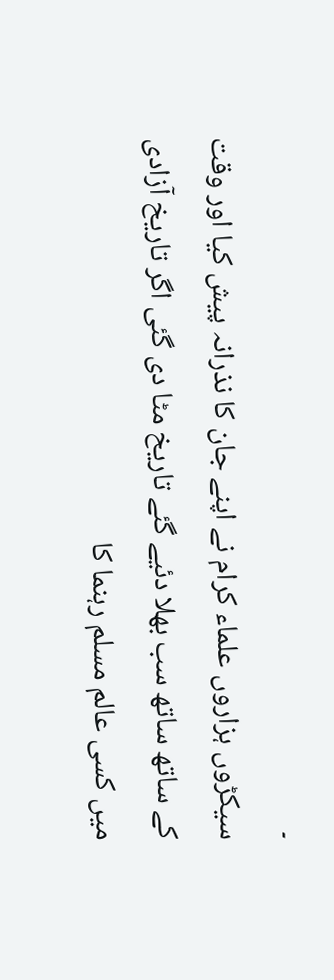۔
سیکڑوں ہزاروں علماء کرام نے اپنے جان کا نذرانہ پیش کیا اور وقت کے ساتھ ساتھ سب بھلا دئیے گئے تاریخ مٹا دی گئی اگر تاریخ آزادی میں کسی عالم مسلم رہنما کا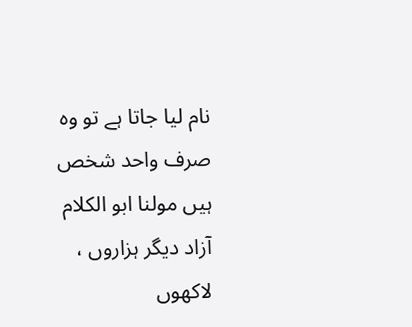نام لیا جاتا ہے تو وہ صرف واحد شخص ہیں مولنا ابو الکلام آزاد دیگر ہزاروں ، لاکھوں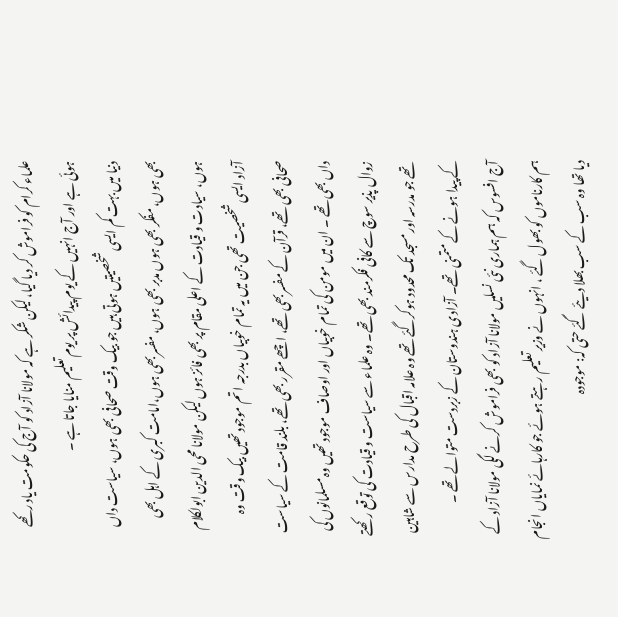علماء کرام کو فراموش کر دیا گیا، لیکن شکر ہے کہ مولانا آزاد کو آج کی حکومت یاد رکھے ہوئی ہے اور آج انہیں کے یوم پیدائش پر یوم تعلیم منایا جاتا ہے ۔
دنیا میں بہت کم ایسی شخصیتیں ہوتی ہیں جو بیک وقت صحافی بھی ہوں، سیاست داں بھی ہوں، مفکر بھی ہوں مدبر بھی ہوں، مفسربھی ہوں،امامت کبری کے اہل بھی ہوں، سیادت و قیادت کے اعلی مقام پر بھی فائز ہوں لیکن مولانا محی الدین ابولکلام آزاد ایسی شخصیت تھی جن میں یہ تمام خوبیاں بدرجہ اتم موجود تھیں بیک وقت وہ صحافی بھی تھے، قرآن کے مفسربھی تھے، اچھے مقرر بھی تھے، بلند قامت کے سیاست داں بھی تھے ۔ ان میں مومن کی تمام خوبیاں اور اوصاف موجود تھیں وہ مسلمانوں کی زوال پذیر سوچ سے کافی فکرمند بھی تھے۔ وہ علماء سے سیاست و قیادت کی توقع رکھتے تھے جو مدرسہ اور مسجد تک محدود ہوکرگئے تھے وہ علامہ اقبال کی طرح مدارس سے شاہین کے پیدا ہونے کے متمنی تھے۔ آزادی ہندوستان کے زبردست متوالے تھے ۔
آج افسوس کہ ہم ہماری نئی نسلیں مولانا آزاد کو بھی فراموش کرنے لگی مولانا آزاد کے ہم کارناموں کو بھول گئے ، انہوں نے وزیر تعلیم رہتے ہوئے جو کارہائے نمایاں انجام دیا تھا وہ سب کے سب بھلا دیئے گئے حتی کہ: موجودہ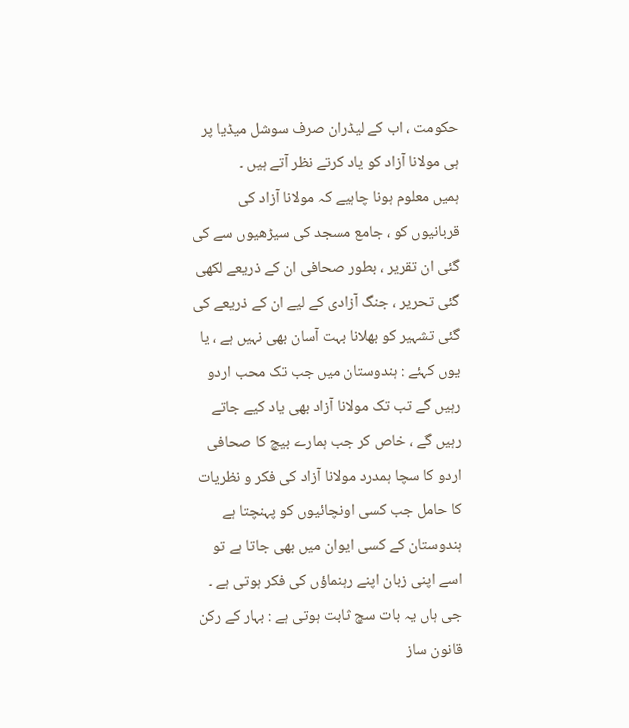حکومت ، اب کے لیڈران صرف سوشل میڈیا پر ہی مولانا آزاد کو یاد کرتے نظر آتے ہیں ۔
ہمیں معلوم ہونا چاہیے کہ مولانا آزاد کی قربانیوں کو ، جامع مسجد کی سیڑھیوں سے کی گئی ان تقریر ، بطور صحافی ان کے ذریعے لکھی گئی تحریر ، جنگ آزادی کے لیے ان کے ذریعے کی گئی تشہیر کو بھلانا بہت آسان بھی نہیں ہے ، یا یوں کہئے : ہندوستان میں جب تک محب اردو رہیں گے تب تک مولانا آزاد بھی یاد کیے جاتے رہیں گے ، خاص کر جب ہمارے بیچ کا صحافی اردو کا سچا ہمدرد مولانا آزاد کی فکر و نظریات كا حامل جب کسی اونچائیوں کو پہنچتا ہے ہندوستان کے کسی ایوان میں بھی جاتا ہے تو اسے اپنی زبان اپنے رہنماؤں کی فکر ہوتی ہے ۔
جی ہاں یہ بات سچ ثابت ہوتی ہے : بہار کے رکن قانون ساز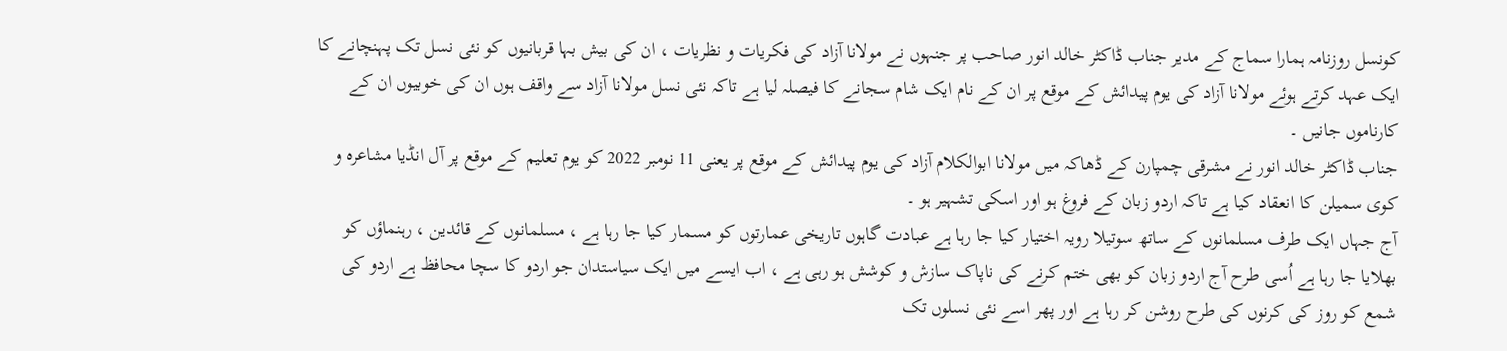کونسل روزنامہ ہمارا سماج کے مدیر جناب ڈاکٹر خالد انور صاحب پر جنہوں نے مولانا آزاد کی فکریات و نظریات ، ان کی بیش بہا قربانیوں کو نئی نسل تک پہنچانے کا ایک عہد کرتے ہوئے مولانا آزاد کی یوم پیدائش کے موقع پر ان کے نام ایک شام سجانے کا فیصلہ لیا ہے تاکہ نئی نسل مولانا آزاد سے واقف ہوں ان کی خوبیوں ان کے کارناموں جانیں ۔
جناب ڈاکٹر خالد انور نے مشرقی چمپارن کے ڈھاکہ میں مولانا ابوالکلام آزاد کی یوم پیدائش کے موقع پر یعنی 11 نومبر 2022 کو یوم تعلیم کے موقع پر آل انڈیا مشاعرہ و کوی سمیلن کا انعقاد کیا ہے تاکہ اردو زبان کے فروغ ہو اور اسکی تشہیر ہو ۔
آج جہاں ایک طرف مسلمانوں کے ساتھ سوتیلا رویہ اختیار کیا جا رہا ہے عبادت گاہوں تاریخی عمارتوں کو مسمار کیا جا رہا ہے ، مسلمانوں کے قائدین ، رہنماؤں کو بھلایا جا رہا ہے اُسی طرح آج اردو زبان کو بھی ختم کرنے کی ناپاک سازش و کوشش ہو رہی ہے ، اب ایسے میں ایک سیاستدان جو اردو کا سچا محافظ ہے اردو کی شمع کو روز کی کرنوں کی طرح روشن کر رہا ہے اور پھر اسے نئی نسلوں تک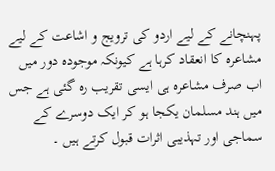پہنچانے کے لیے اردو کی ترویج و اشاعت کے لیے مشاعرہ کا انعقاد کرہا ہے کیونکہ موجودہ دور میں اب صرف مشاعرہ ہی ایسی تقریب رہ گئی ہے جس میں ہند مسلمان یکجا ہو کر ایک دوسرے کے سماجی اور تہذیبی اثرات قبول کرتے ہیں ۔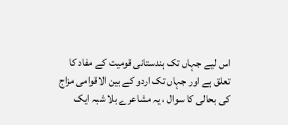اس لیے جہاں تک ہندستانی قومیت کے مفاد کا تعلق ہے اور جہاں تک اردو کے بین الاقوامی مزاج کی بحالی کا سوال ، یہ مشاعرے بلا شبہ ایک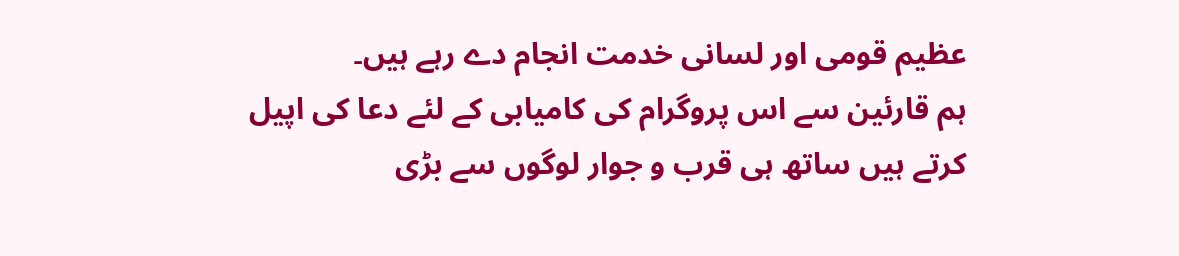عظیم قومی اور لسانی خدمت انجام دے رہے ہیں۔
ہم قارئین سے اس پروگرام کی کامیابی کے لئے دعا کی اپیل کرتے ہیں ساتھ ہی قرب و جوار لوگوں سے بڑی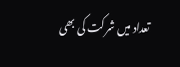تعداد میں شرکت کی بھی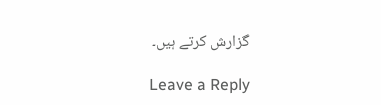گزارش کرتے ہیں۔

Leave a Reply